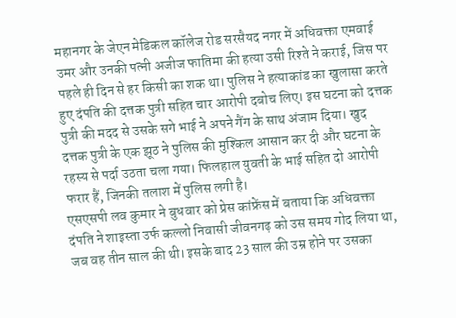महानगर के जेएन मेडिकल कॉलेज रोड सरसैयद नगर में अधिवक्ता एमवाई उमर और उनकी पत्नी अजीज फातिमा की हत्या उसी रिश्ते ने कराई, जिस पर पहले ही दिन से हर किसी का शक था। पुलिस ने हत्याकांड का खुलासा करते हुए दंपति की दत्तक पुत्री सहित चार आरोपी दबोच लिए। इस घटना को दत्तक पुत्री की मदद से उसके सगे भाई ने अपने गैंग के साथ अंजाम दिया। खुद दत्तक पुत्री के एक झूठ ने पुलिस की मुश्किल आसान कर दी और घटना के रहस्य से पर्दा उठता चला गया। फिलहाल युवती के भाई सहित दो आरोपी फरार हैं, जिनकी तलाश में पुलिस लगी है।
एसएसपी लव कुमार ने बुधवार को प्रेस कांफ्रेंस में बताया कि अधिवक्ता दंपति ने शाइस्ता उर्फ कल्लो निवासी जीवनगढ़ को उस समय गोद लिया था, जब वह तीन साल की थी। इसके बाद 23 साल की उम्र होने पर उसका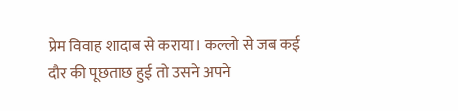प्रेम विवाह शादाब से कराया। कल्लो से जब कई दौर की पूछताछ हुई तो उसने अपने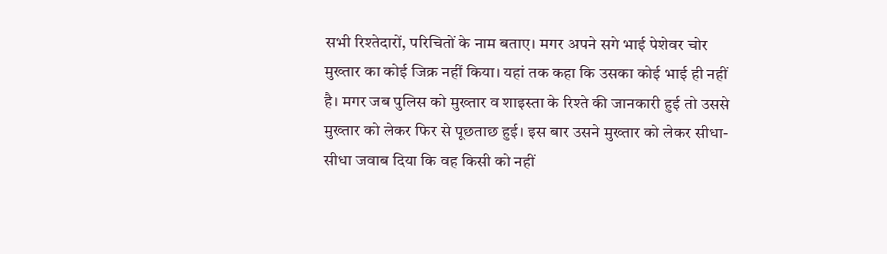सभी रिश्तेदारों, परिचितों के नाम बताए। मगर अपने सगे भाई पेशेवर चोर मुख्तार का कोई जिक्र नहीं किया। यहां तक कहा कि उसका कोई भाई ही नहीं है। मगर जब पुलिस को मुख्तार व शाइस्ता के रिश्ते की जानकारी हुई तो उससे मुख्तार को लेकर फिर से पूछताछ हुई। इस बार उसने मुख्तार को लेकर सीधा-सीधा जवाब दिया कि वह किसी को नहीं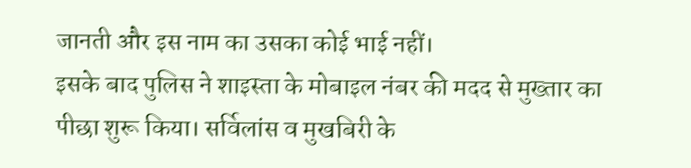जानती और इस नाम का उसका कोई भाई नहीं।
इसके बाद पुलिस ने शाइस्ता के मोबाइल नंबर की मदद से मुख्तार का पीछा शुरू किया। सर्विलांस व मुखबिरी के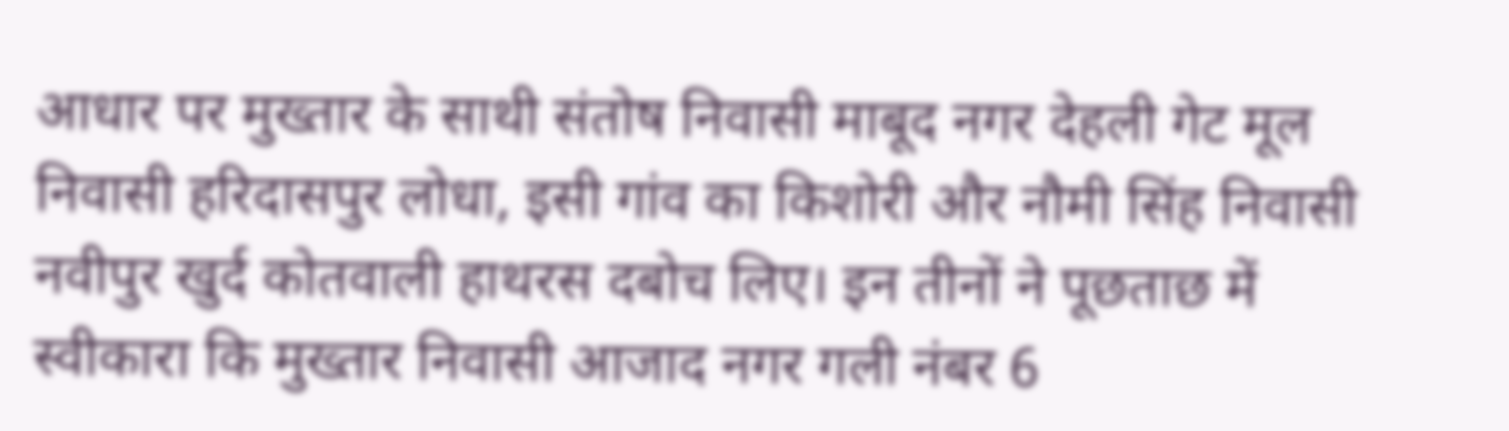आधार पर मुख्तार के साथी संतोष निवासी माबूद नगर देहली गेट मूल निवासी हरिदासपुर लोधा, इसी गांव का किशोरी और नौमी सिंह निवासी नवीपुर खुर्द कोतवाली हाथरस दबोच लिए। इन तीनों ने पूछताछ में स्वीकारा कि मुख्तार निवासी आजाद नगर गली नंबर 6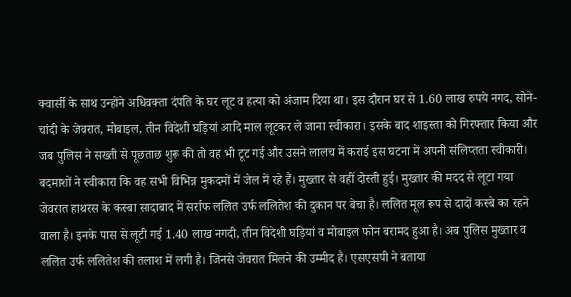क्वार्सी के साथ उन्होंने अधिवक्ता दंपति के घर लूट व हत्या को अंजाम दिया था। इस दौरान घर से 1.60 लाख रुपये नगद, सोने-चांदी के जेवरात, मोबाइल, तीन विदेशी घड़ियां आदि माल लूटकर ले जाना स्वीकारा। इसके बाद शाइस्ता को गिरफ्तार किया और जब पुलिस ने सख्ती से पूछताछ शुरू की तो वह भी टूट गई और उसने लालच में कराई इस घटना में अपनी संलिप्तता स्वीकारी।
बदमाशों ने स्वीकारा कि वह सभी विभिन्न मुकदमों में जेल में रहे हैं। मुख्तार से वहीं दोस्ती हुई। मुख्तार की मदद से लूटा गया जेवरात हाथरस के कस्बा सादाबाद में सर्राफ ललित उर्फ ललितेश की दुकान पर बेचा है। ललित मूल रूप से दादों कस्बे का रहने वाला है। इनके पास से लूटी गई 1.40 लाख नगदी, तीन विदेशी घड़ियां व मोबाइल फोन बरामद हुआ है। अब पुलिस मुख्तार व ललित उर्फ ललितेश की तलाश में लगी है। जिनसे जेवरात मिलने की उम्मीद है। एसएसपी ने बताया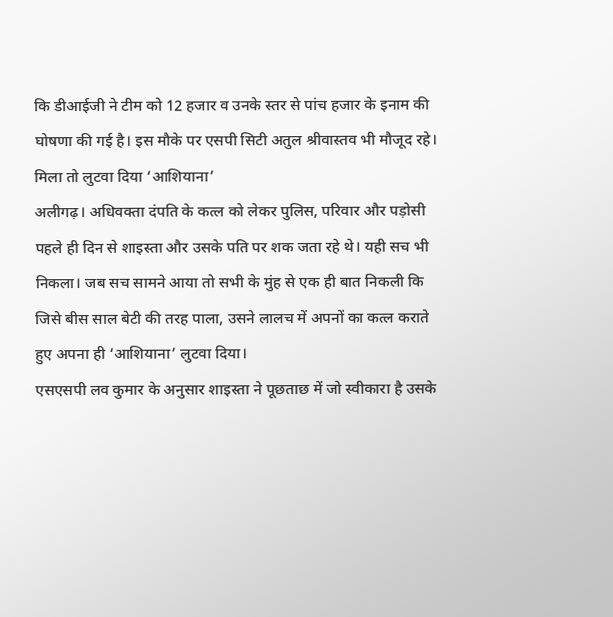कि डीआईजी ने टीम को 12 हजार व उनके स्तर से पांच हजार के इनाम की घोषणा की गई है। इस मौके पर एसपी सिटी अतुल श्रीवास्तव भी मौजूद रहे।
मिला तो लुटवा दिया ‘आशियाना’
अलीगढ़। अधिवक्ता दंपति के कत्ल को लेकर पुलिस, परिवार और पड़ोसी पहले ही दिन से शाइस्ता और उसके पति पर शक जता रहे थे। यही सच भी निकला। जब सच सामने आया तो सभी के मुंह से एक ही बात निकली कि जिसे बीस साल बेटी की तरह पाला, उसने लालच में अपनों का कत्ल कराते हुए अपना ही ‘आशियाना’ लुटवा दिया।
एसएसपी लव कुमार के अनुसार शाइस्ता ने पूछताछ में जो स्वीकारा है उसके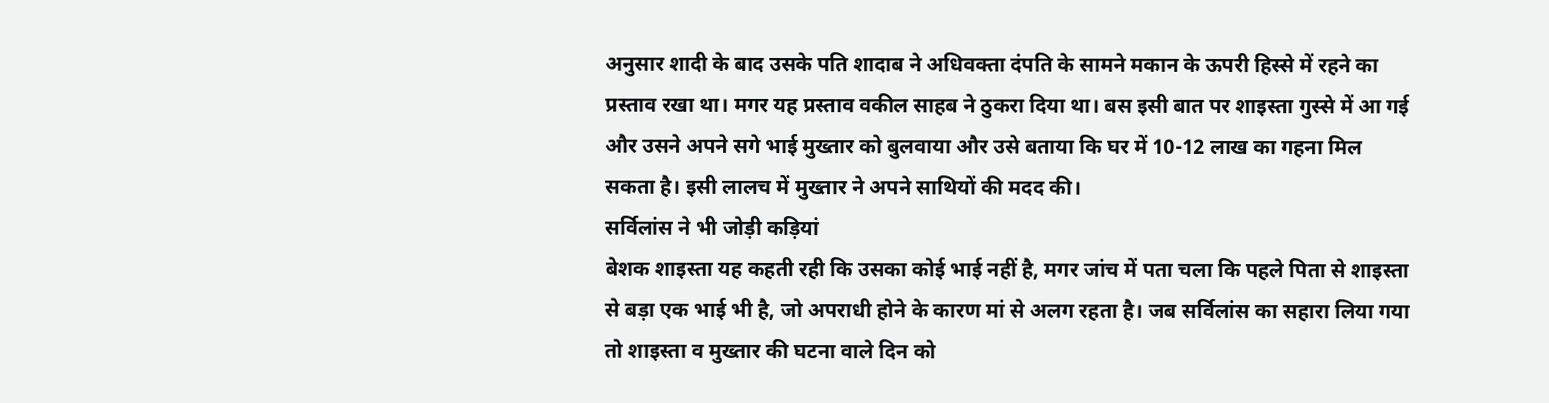अनुसार शादी के बाद उसके पति शादाब ने अधिवक्ता दंपति के सामने मकान के ऊपरी हिस्से में रहने का प्रस्ताव रखा था। मगर यह प्रस्ताव वकील साहब ने ठुकरा दिया था। बस इसी बात पर शाइस्ता गुस्से में आ गई और उसने अपने सगे भाई मुख्तार को बुलवाया और उसे बताया कि घर में 10-12 लाख का गहना मिल सकता है। इसी लालच में मुख्तार ने अपने साथियों की मदद की।
सर्विलांस ने भी जोड़ी कड़ियां
बेशक शाइस्ता यह कहती रही कि उसका कोई भाई नहीं है, मगर जांच में पता चला कि पहले पिता से शाइस्ता से बड़ा एक भाई भी है, जो अपराधी होने के कारण मां से अलग रहता है। जब सर्विलांस का सहारा लिया गया तो शाइस्ता व मुख्तार की घटना वाले दिन को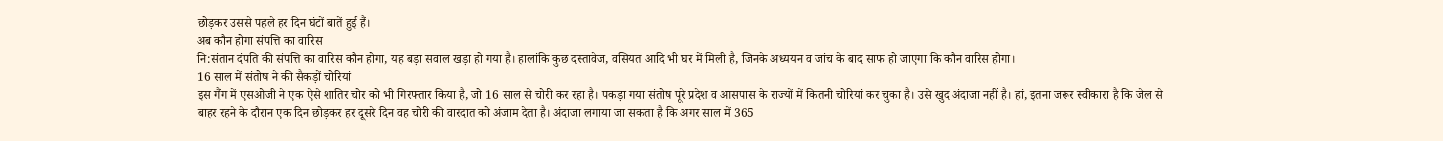छोड़कर उससे पहले हर दिन घंटों बातें हुई हैं।
अब कौन होगा संपत्ति का वारिस
नि:संतान दंपति की संपत्ति का वारिस कौन होगा, यह बड़ा सवाल खड़ा हो गया है। हालांकि कुछ दस्तावेज, वसियत आदि भी घर में मिली है, जिनके अध्ययन व जांच के बाद साफ हो जाएगा कि कौन वारिस होगा।
16 साल में संतोष ने की सैकड़ों चोरियां
इस गैंग में एसओजी ने एक ऐसे शातिर चोर को भी गिरफ्तार किया है, जो 16 साल से चोरी कर रहा है। पकड़ा गया संतोष पूरे प्रदेश व आसपास के राज्यों में कितनी चोरियां कर चुका है। उसे खुद अंदाजा नहीं है। हां, इतना जरूर स्वीकारा है कि जेल से बाहर रहने के दौरान एक दिन छोड़कर हर दूसरे दिन वह चोरी की वारदात को अंजाम देता है। अंदाजा लगाया जा सकता है कि अगर साल में 365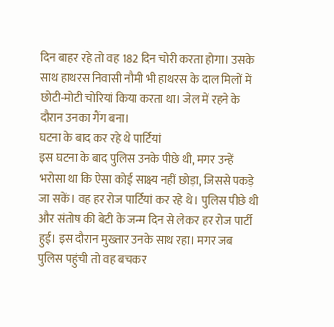दिन बाहर रहे तो वह 182 दिन चोरी करता होगा। उसके साथ हाथरस निवासी नौमी भी हाथरस के दाल मिलों में छोटी-मोटी चोरियां किया करता था। जेल में रहने के दौरान उनका गैंग बना।
घटना के बाद कर रहे थे पार्टियां
इस घटना के बाद पुलिस उनके पीछे थी, मगर उन्हें भरोसा था कि ऐसा कोई साक्ष्य नहीं छोड़ा, जिससे पकड़े जा सकें। वह हर रोज पार्टियां कर रहे थे। पुलिस पीछे थी और संतोष की बेटी के जन्म दिन से लेकर हर रोज पार्टी हुई। इस दौरान मुख्तार उनके साथ रहा। मगर जब पुलिस पहुंची तो वह बचकर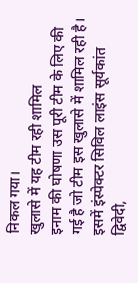निकल गया।
खुलासे में यह टीम रही शामिल
इनाम की घोषणा उस पूरी टीम के लिए की गई है जो टीम इस खुलासे में शामिल रही है। इसमें इंस्पेक्टर सिविल लाइंस सूर्यकांत द्विवेदी,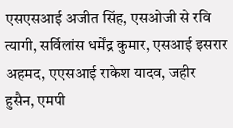एसएसआई अजीत सिंह, एसओजी से रवि त्यागी, सर्विलांस धर्मेंद्र कुमार, एसआई इसरार अहमद, एएसआई राकेश यादव, जहीर हुसैन, एमपी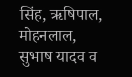सिंह, ऋषिपाल, मोहनलाल, सुभाष यादव व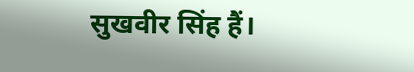सुखवीर सिंह हैं।